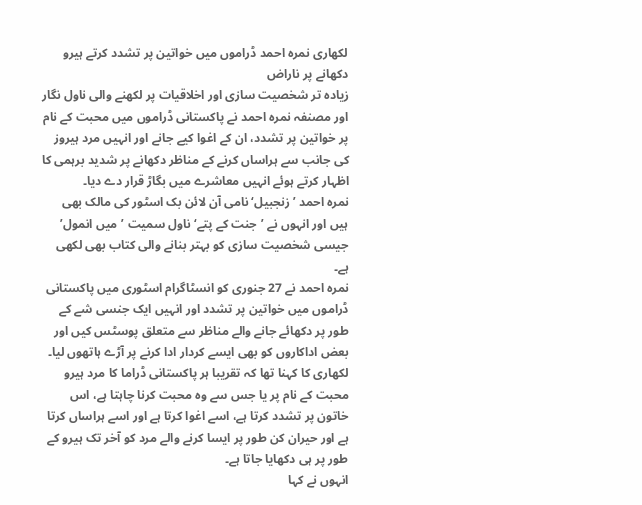لکھاری نمرہ احمد ڈراموں میں خواتین پر تشدد کرتے ہیرو دکھانے پر ناراض
زیادہ تر شخصیت سازی اور اخلاقیات پر لکھنے والی ناول نگار اور مصنفہ نمرہ احمد نے پاکستانی ڈراموں میں محبت کے نام پر خواتین پر تشدد، ان کے اغوا کیے جانے اور انہیں مرد ہیروز کی جانب سے ہراساں کرنے کے مناظر دکھانے پر شدید برہمی کا اظہار کرتے ہوئے انہیں معاشرے میں بگاڑ قرار دے دیا۔
نمرہ احمد ’زنجبیل‘ نامی آن لائن بک اسٹور کی مالک بھی ہیں اور انہوں نے ’جنت کے پتے‘ ناول سمیت ’میں انمول’ جیسی شخصیت سازی کو بہتر بنانے والی کتاب بھی لکھی ہے۔
نمرہ احمد نے 27 جنوری کو انسٹاگرام اسٹوری میں پاکستانی ڈراموں میں خواتین پر تشدد اور انہیں ایک جنسی شے کے طور پر دکھائے جانے والے مناظر سے متعلق پوسٹس کیں اور بعض اداکاروں کو بھی ایسے کردار ادا کرنے پر آڑے ہاتھوں لیا۔
لکھاری کا کہنا تھا کہ تقریبا ہر پاکستانی ڈراما کا مرد ہیرو محبت کے نام پر یا جس سے وہ محبت کرنا چاہتا ہے، اس خاتون پر تشدد کرتا ہے، اسے اغوا کرتا ہے اور اسے ہراساں کرتا ہے اور حیران کن طور پر ایسا کرنے والے مرد کو آخر تک ہیرو کے طور پر ہی دکھایا جاتا ہے۔
انہوں نے کہا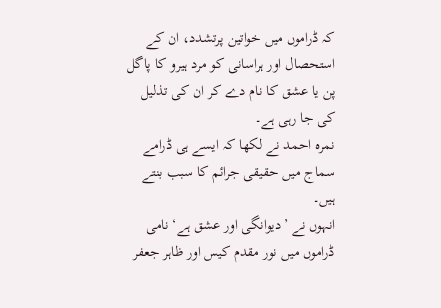کہ ڈراموں میں خواتین پرتشدد، ان کے استحصال اور ہراسانی کو مرد ہیرو کا پاگل پن یا عشق کا نام دے کر ان کی تذلیل کی جا رہی ہے۔
نمرہ احمد نے لکھا کہ ایسے ہی ڈرامے سماج میں حقیقی جرائم کا سبب بنتے ہیں۔
انہوں نے ’دیوانگی اور عشق ہے‘ نامی ڈراموں میں نور مقدم کیس اور ظاہر جعفر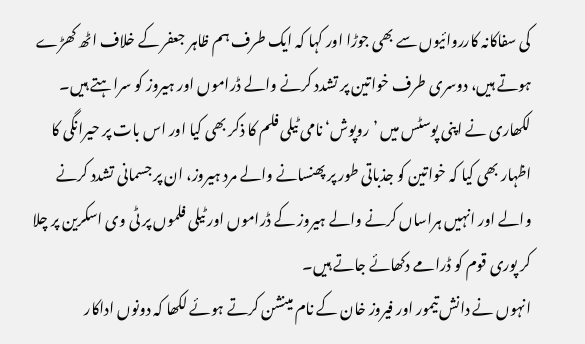کی سفاکانہ کارروائیوں سے بھی جوڑا اور کہا کہ ایک طرف ہم ظاہر جعفر کے خلاف اٹھ کھڑے ہوتے ہیں، دوسری طرف خواتین پر تشدد کرنے والے ڈراموں اور ہیروز کو سراہتے ہیں۔
لکھاری نے اپنی پوسٹس میں ’روپوش‘ نامی ٹیلی فلم کا ذکر بھی کیا اور اس بات پر حیرانگی کا اظہار بھی کیا کہ خواتین کو جذباتی طور پر پھنسانے والے مرد ہیروز، ان پر جسمانی تشدد کرنے والے اور انہیں ہراساں کرنے والے ہیروز کے ڈراموں اور ٹیلی فلموں پر ٹی وی اسکرین پر چلا کر پوری قوم کو ڈرامے دکھائے جاتے ہیں۔
انہوں نے دانش تیمور اور فیروز خان کے نام مینشن کرتے ہوئے لکھا کہ دونوں اداکار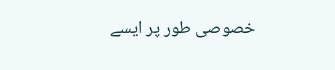خصوصی طور پر ایسے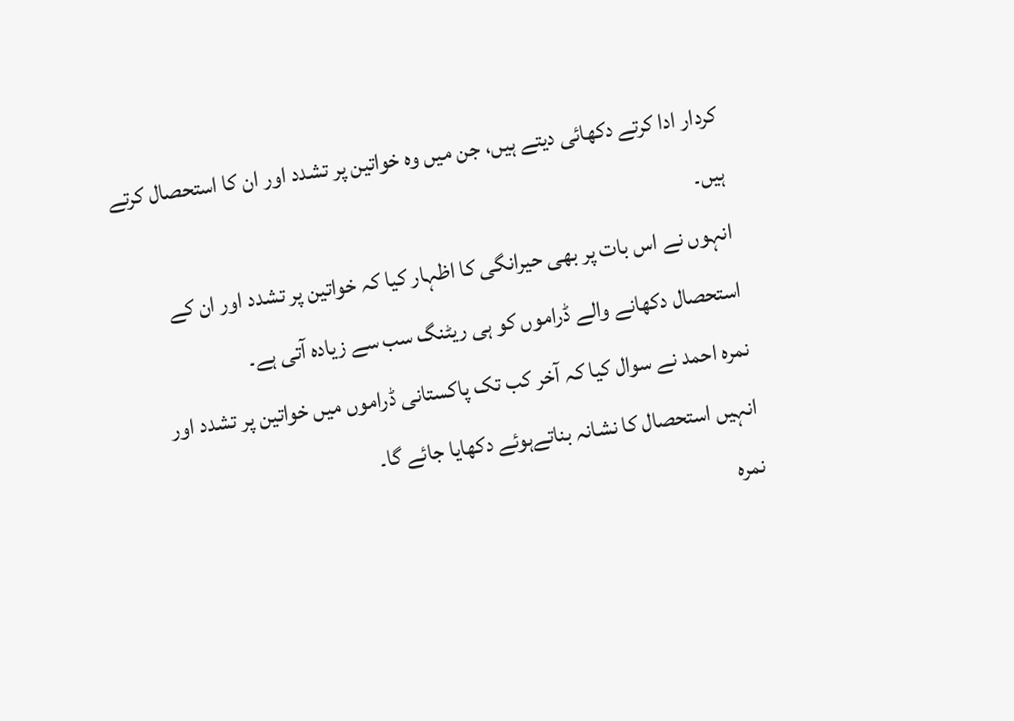کردار ادا کرتے دکھائی دیتے ہیں، جن میں وہ خواتین پر تشدد اور ان کا استحصال کرتے ہیں۔
انہوں نے اس بات پر بھی حیرانگی کا اظہار کیا کہ خواتین پر تشدد اور ان کے استحصال دکھانے والے ڈراموں کو ہی ریٹنگ سب سے زیادہ آتی ہے۔
نمرہ احمد نے سوال کیا کہ آخر کب تک پاکستانی ڈراموں میں خواتین پر تشدد اور انہیں استحصال کا نشانہ بناتےہوئے دکھایا جائے گا۔
نمرہ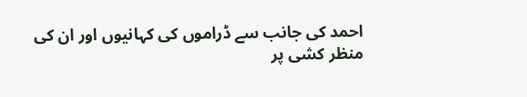احمد کی جانب سے ڈراموں کی کہانیوں اور ان کی منظر کشی پر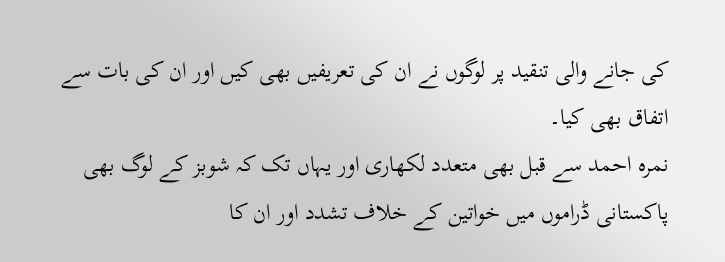کی جانے والی تنقید پر لوگوں نے ان کی تعریفیں بھی کیں اور ان کی بات سے اتفاق بھی کیا۔
نمرہ احمد سے قبل بھی متعدد لکھاری اور یہاں تک کہ شوبز کے لوگ بھی پاکستانی ڈراموں میں خواتین کے خلاف تشدد اور ان کا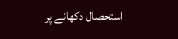استحصال دکھانے پر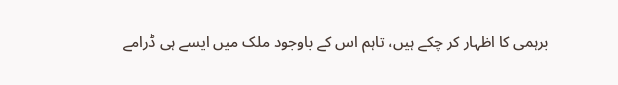برہمی کا اظہار کر چکے ہیں، تاہم اس کے باوجود ملک میں ایسے ہی ڈرامے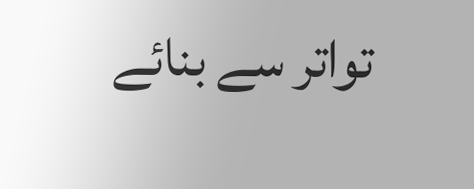تواتر سے بنائے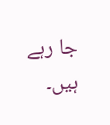جا رہے ہیں۔